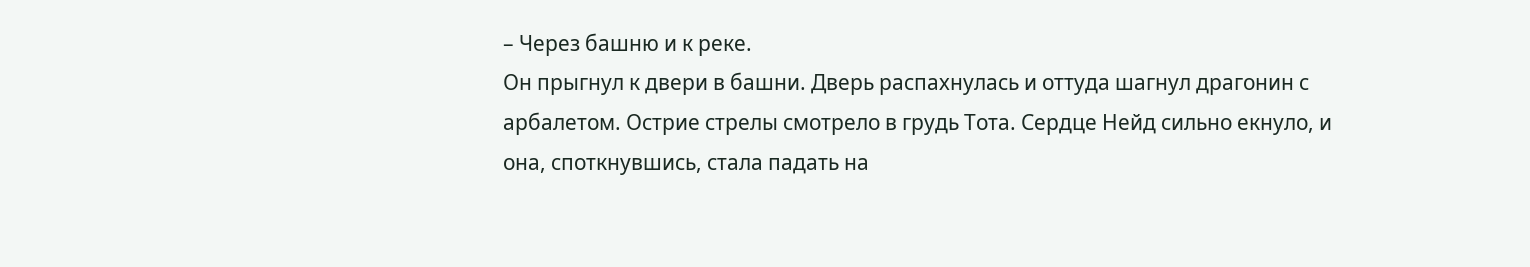– Через башню и к реке.
Он прыгнул к двери в башни. Дверь распахнулась и оттуда шагнул драгонин с арбалетом. Острие стрелы смотрело в грудь Тота. Сердце Нейд сильно екнуло, и она, споткнувшись, стала падать на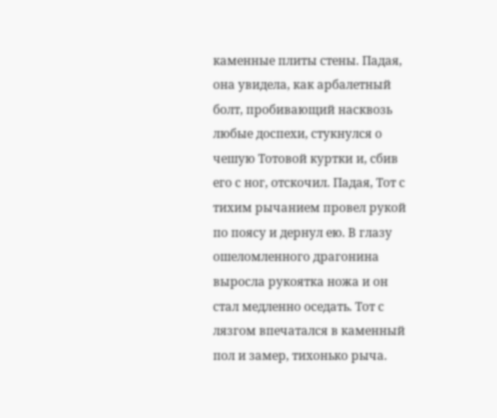каменные плиты стены. Падая, она увидела, как арбалетный болт, пробивающий насквозь любые доспехи, стукнулся о чешую Тотовой куртки и, сбив его с ног, отскочил. Падая, Тот с тихим рычанием провел рукой по поясу и дернул ею. В глазу ошеломленного драгонина выросла рукоятка ножа и он стал медленно оседать. Тот с лязгом впечатался в каменный пол и замер, тихонько рыча.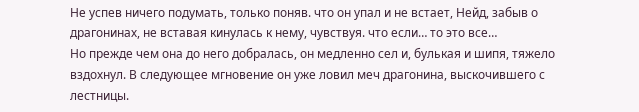Не успев ничего подумать, только поняв. что он упал и не встает, Нейд, забыв о драгонинах, не вставая кинулась к нему, чувствуя. что если… то это все…
Но прежде чем она до него добралась, он медленно сел и, булькая и шипя, тяжело вздохнул. В следующее мгновение он уже ловил меч драгонина, выскочившего с лестницы.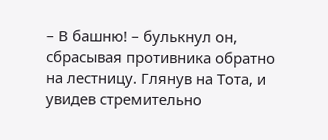– В башню! – булькнул он, сбрасывая противника обратно на лестницу. Глянув на Тота, и увидев стремительно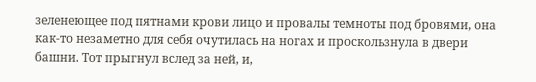зеленеющее под пятнами крови лицо и провалы темноты под бровями, она как-то незаметно для себя очутилась на ногах и проскользнула в двери башни. Тот прыгнул вслед за ней, и,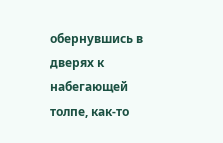обернувшись в дверях к набегающей толпе, как-то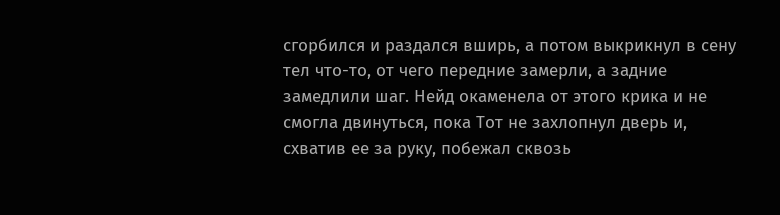сгорбился и раздался вширь, а потом выкрикнул в сену тел что-то, от чего передние замерли, а задние замедлили шаг. Нейд окаменела от этого крика и не смогла двинуться, пока Тот не захлопнул дверь и, схватив ее за руку, побежал сквозь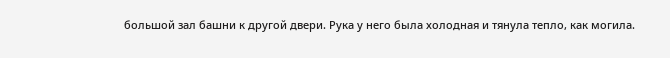большой зал башни к другой двери. Рука у него была холодная и тянула тепло, как могила.